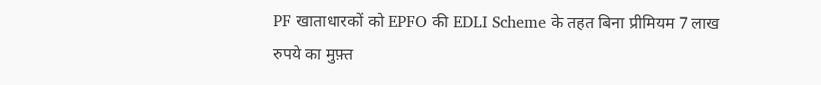PF खाताधारकों को EPFO की EDLI Scheme के तहत बिना प्रीमियम 7 लाख रुपये का मुफ़्त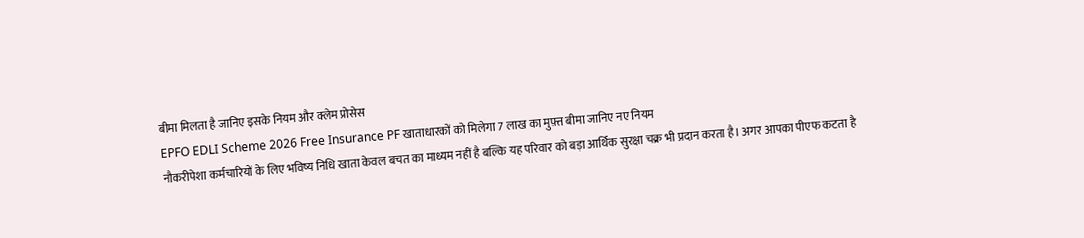बीमा मिलता है जानिए इसके नियम और क्लेम प्रोसेस
EPFO EDLI Scheme 2026 Free Insurance PF खाताधारकों को मिलेगा 7 लाख का मुफ़्त बीमा जानिए नए नियम
नौकरीपेशा कर्मचारियों के लिए भविष्य निधि खाता केवल बचत का माध्यम नहीं है बल्कि यह परिवार को बड़ा आर्थिक सुरक्षा चक्र भी प्रदान करता है। अगर आपका पीएफ कटता है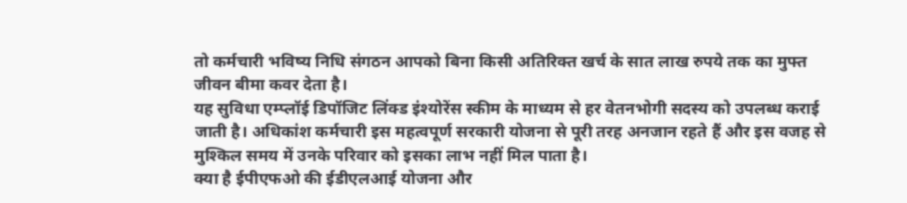तो कर्मचारी भविष्य निधि संगठन आपको बिना किसी अतिरिक्त खर्च के सात लाख रुपये तक का मुफ्त जीवन बीमा कवर देता है।
यह सुविधा एम्प्लॉई डिपॉजिट लिंक्ड इंश्योरेंस स्कीम के माध्यम से हर वेतनभोगी सदस्य को उपलब्ध कराई जाती है। अधिकांश कर्मचारी इस महत्वपूर्ण सरकारी योजना से पूरी तरह अनजान रहते हैं और इस वजह से मुश्किल समय में उनके परिवार को इसका लाभ नहीं मिल पाता है।
क्या है ईपीएफओ की ईडीएलआई योजना और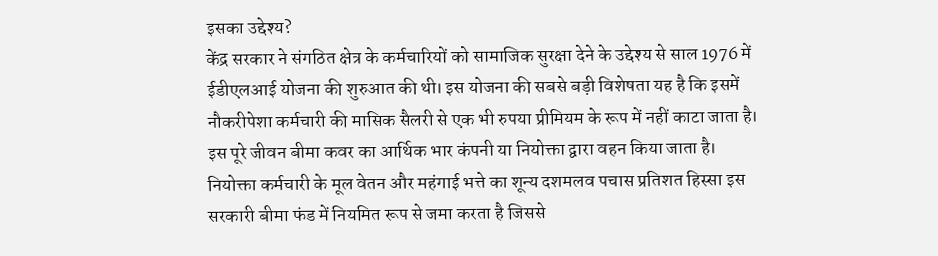इसका उद्देश्य?
केंद्र सरकार ने संगठित क्षेत्र के कर्मचारियों को सामाजिक सुरक्षा देने के उद्देश्य से साल 1976 में ईडीएलआई योजना की शुरुआत की थी। इस योजना की सबसे बड़ी विशेषता यह है कि इसमें नौकरीपेशा कर्मचारी की मासिक सैलरी से एक भी रुपया प्रीमियम के रूप में नहीं काटा जाता है।
इस पूरे जीवन बीमा कवर का आर्थिक भार कंपनी या नियोक्ता द्वारा वहन किया जाता है। नियोक्ता कर्मचारी के मूल वेतन और महंगाई भत्ते का शून्य दशमलव पचास प्रतिशत हिस्सा इस सरकारी बीमा फंड में नियमित रूप से जमा करता है जिससे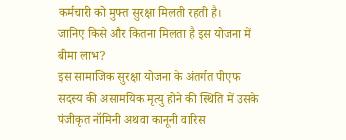कर्मचारी को मुफ्त सुरक्षा मिलती रहती है।
जानिए किसे और कितना मिलता है इस योजना में बीमा लाभ?
इस सामाजिक सुरक्षा योजना के अंतर्गत पीएफ सदस्य की असामयिक मृत्यु होने की स्थिति में उसके पंजीकृत नॉमिनी अथवा कानूनी वारिस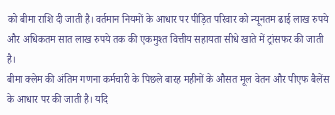को बीमा राशि दी जाती है। वर्तमान नियमों के आधार पर पीड़ित परिवार को न्यूनतम ढाई लाख रुपये और अधिकतम सात लाख रुपये तक की एकमुश्त वित्तीय सहायता सीधे खाते में ट्रांसफर की जाती है।
बीमा क्लेम की अंतिम गणना कर्मचारी के पिछले बारह महीनों के औसत मूल वेतन और पीएफ बैलेंस के आधार पर की जाती है। यदि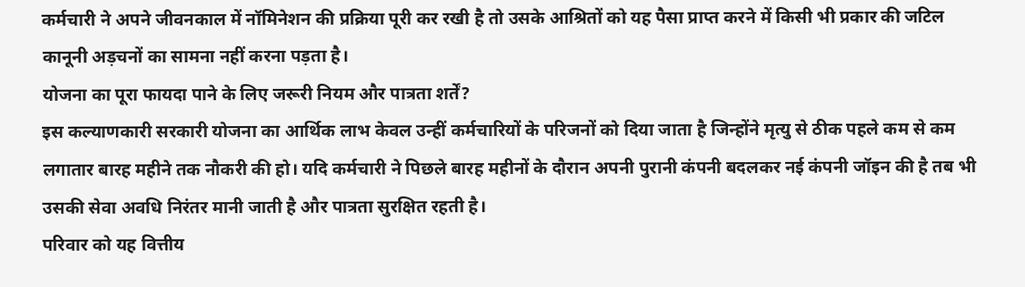कर्मचारी ने अपने जीवनकाल में नॉमिनेशन की प्रक्रिया पूरी कर रखी है तो उसके आश्रितों को यह पैसा प्राप्त करने में किसी भी प्रकार की जटिल कानूनी अड़चनों का सामना नहीं करना पड़ता है।
योजना का पूरा फायदा पाने के लिए जरूरी नियम और पात्रता शर्तें?
इस कल्याणकारी सरकारी योजना का आर्थिक लाभ केवल उन्हीं कर्मचारियों के परिजनों को दिया जाता है जिन्होंने मृत्यु से ठीक पहले कम से कम लगातार बारह महीने तक नौकरी की हो। यदि कर्मचारी ने पिछले बारह महीनों के दौरान अपनी पुरानी कंपनी बदलकर नई कंपनी जॉइन की है तब भी उसकी सेवा अवधि निरंतर मानी जाती है और पात्रता सुरक्षित रहती है।
परिवार को यह वित्तीय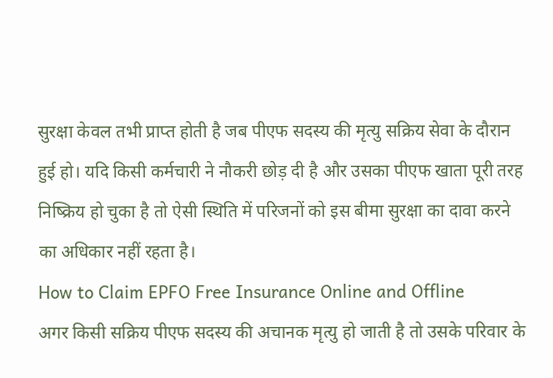सुरक्षा केवल तभी प्राप्त होती है जब पीएफ सदस्य की मृत्यु सक्रिय सेवा के दौरान हुई हो। यदि किसी कर्मचारी ने नौकरी छोड़ दी है और उसका पीएफ खाता पूरी तरह निष्क्रिय हो चुका है तो ऐसी स्थिति में परिजनों को इस बीमा सुरक्षा का दावा करने का अधिकार नहीं रहता है।
How to Claim EPFO Free Insurance Online and Offline
अगर किसी सक्रिय पीएफ सदस्य की अचानक मृत्यु हो जाती है तो उसके परिवार के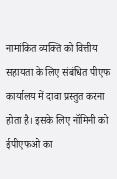नामांकित व्यक्ति को वित्तीय सहायता के लिए संबंधित पीएफ कार्यालय में दावा प्रस्तुत करना होता है। इसके लिए नॉमिनी को ईपीएफओ का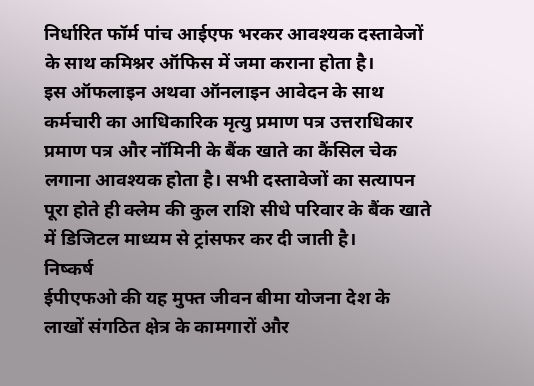निर्धारित फॉर्म पांच आईएफ भरकर आवश्यक दस्तावेजों के साथ कमिश्नर ऑफिस में जमा कराना होता है।
इस ऑफलाइन अथवा ऑनलाइन आवेदन के साथ कर्मचारी का आधिकारिक मृत्यु प्रमाण पत्र उत्तराधिकार प्रमाण पत्र और नॉमिनी के बैंक खाते का कैंसिल चेक लगाना आवश्यक होता है। सभी दस्तावेजों का सत्यापन पूरा होते ही क्लेम की कुल राशि सीधे परिवार के बैंक खाते में डिजिटल माध्यम से ट्रांसफर कर दी जाती है।
निष्कर्ष
ईपीएफओ की यह मुफ्त जीवन बीमा योजना देश के लाखों संगठित क्षेत्र के कामगारों और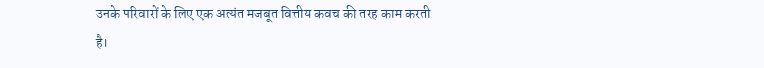उनके परिवारों के लिए एक अत्यंत मजबूत वित्तीय कवच की तरह काम करती है।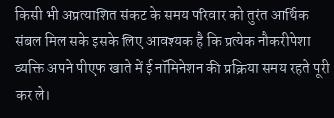किसी भी अप्रत्याशित संकट के समय परिवार को तुरंत आर्थिक संबल मिल सके इसके लिए आवश्यक है कि प्रत्येक नौकरीपेशा व्यक्ति अपने पीएफ खाते में ई नॉमिनेशन की प्रक्रिया समय रहते पूरी कर ले।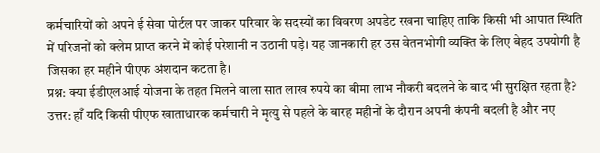कर्मचारियों को अपने ई सेवा पोर्टल पर जाकर परिवार के सदस्यों का विवरण अपडेट रखना चाहिए ताकि किसी भी आपात स्थिति में परिजनों को क्लेम प्राप्त करने में कोई परेशानी न उठानी पड़े। यह जानकारी हर उस वेतनभोगी व्यक्ति के लिए बेहद उपयोगी है जिसका हर महीने पीएफ अंशदान कटता है।
प्रश्न: क्या ईडीएलआई योजना के तहत मिलने वाला सात लाख रुपये का बीमा लाभ नौकरी बदलने के बाद भी सुरक्षित रहता है?
उत्तर: हाँ यदि किसी पीएफ खाताधारक कर्मचारी ने मृत्यु से पहले के बारह महीनों के दौरान अपनी कंपनी बदली है और नए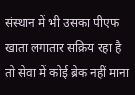संस्थान में भी उसका पीएफ खाता लगातार सक्रिय रहा है तो सेवा में कोई ब्रेक नहीं माना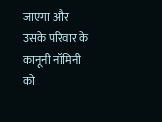जाएगा और उसके परिवार के कानूनी नॉमिनी को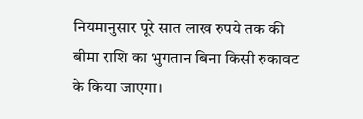नियमानुसार पूरे सात लाख रुपये तक की बीमा राशि का भुगतान बिना किसी रुकावट के किया जाएगा।